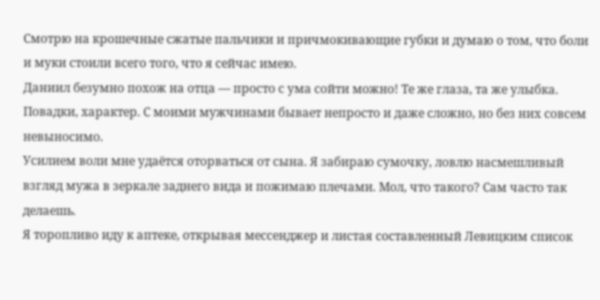Смотрю на крошечные сжатые пальчики и причмокивающие губки и думаю о том, что боли и муки стоили всего того, что я сейчас имею.
Даниил безумно похож на отца — просто с ума сойти можно! Те же глаза, та же улыбка. Повадки, характер. С моими мужчинами бывает непросто и даже сложно, но без них совсем невыносимо.
Усилием воли мне удаётся оторваться от сына. Я забираю сумочку, ловлю насмешливый взгляд мужа в зеркале заднего вида и пожимаю плечами. Мол, что такого? Сам часто так делаешь.
Я торопливо иду к аптеке, открывая мессенджер и листая составленный Левицким список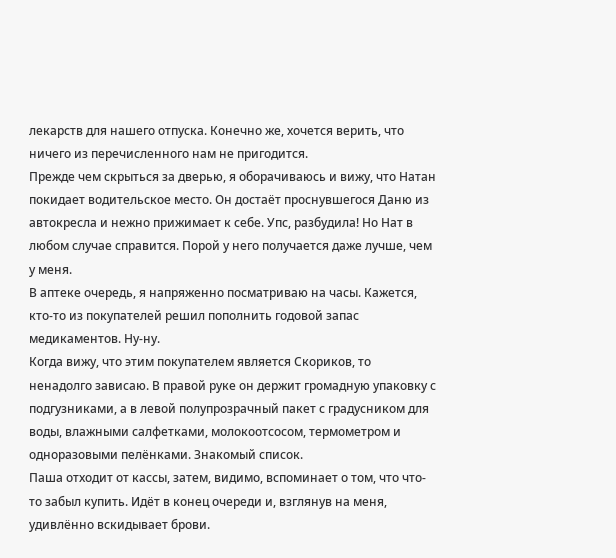лекарств для нашего отпуска. Конечно же, хочется верить, что ничего из перечисленного нам не пригодится.
Прежде чем скрыться за дверью, я оборачиваюсь и вижу, что Натан покидает водительское место. Он достаёт проснувшегося Даню из автокресла и нежно прижимает к себе. Упс, разбудила! Но Нат в любом случае справится. Порой у него получается даже лучше, чем у меня.
В аптеке очередь, я напряженно посматриваю на часы. Кажется, кто-то из покупателей решил пополнить годовой запас медикаментов. Ну-ну.
Когда вижу, что этим покупателем является Скориков, то ненадолго зависаю. В правой руке он держит громадную упаковку с подгузниками, а в левой полупрозрачный пакет с градусником для воды, влажными салфетками, молокоотсосом, термометром и одноразовыми пелёнками. Знакомый список.
Паша отходит от кассы, затем, видимо, вспоминает о том, что что-то забыл купить. Идёт в конец очереди и, взглянув на меня, удивлённо вскидывает брови.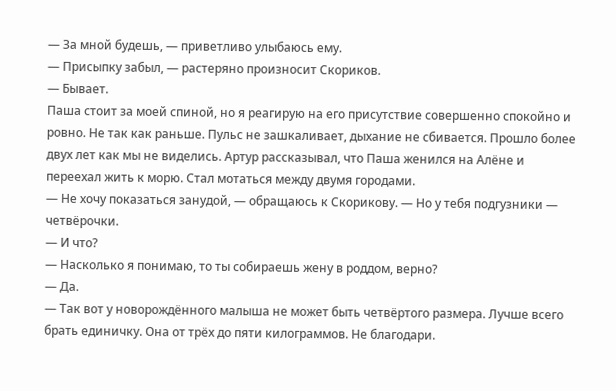— За мной будешь, — приветливо улыбаюсь ему.
— Присыпку забыл, — растеряно произносит Скориков.
— Бывает.
Паша стоит за моей спиной, но я реагирую на его присутствие совершенно спокойно и ровно. Не так как раньше. Пульс не зашкаливает, дыхание не сбивается. Прошло более двух лет как мы не виделись. Артур рассказывал, что Паша женился на Алёне и переехал жить к морю. Стал мотаться между двумя городами.
— Не хочу показаться занудой, — обращаюсь к Скорикову. — Но у тебя подгузники — четвёрочки.
— И что?
— Насколько я понимаю, то ты собираешь жену в роддом, верно?
— Да.
— Так вот у новорождённого малыша не может быть четвёртого размера. Лучше всего брать единичку. Она от трёх до пяти килограммов. Не благодари.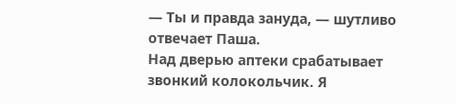— Ты и правда зануда, — шутливо отвечает Паша.
Над дверью аптеки срабатывает звонкий колокольчик. Я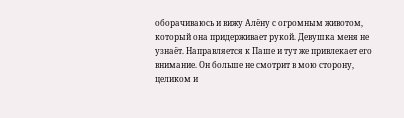оборачиваюсь и вижу Алёну с огромным животом, который она придерживает рукой. Девушка меня не узнаёт. Направляется к Паше и тут же привлекает его внимание. Он больше не смотрит в мою сторону, целиком и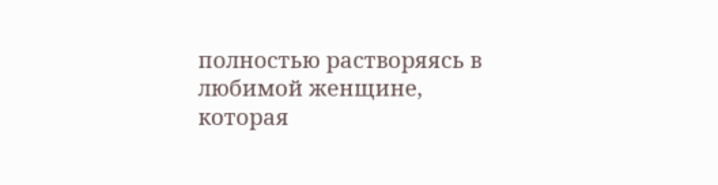полностью растворяясь в любимой женщине, которая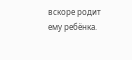вскоре родит ему ребёнка.